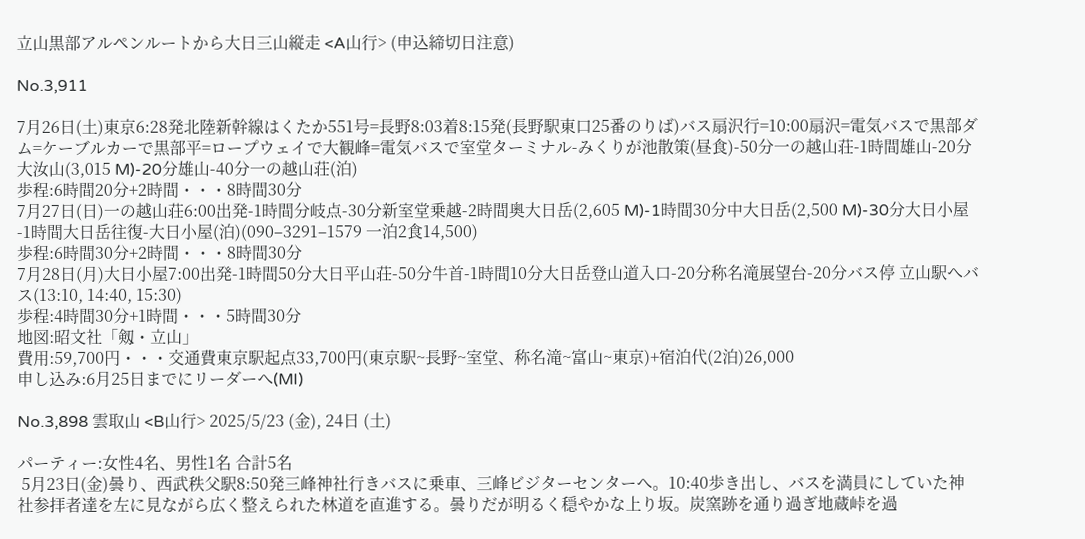立山黒部アルペンルートから大日三山縦走 <A山行> (申込締切日注意)

No.3,911

7月26日(土)東京6:28発北陸新幹線はくたか551号=長野8:03着8:15発(長野駅東口25番のりば)バス扇沢行=10:00扇沢=電気バスで黒部ダム=ケーブルカーで黒部平=ロープウェイで大観峰=電気バスで室堂ターミナル-みくりが池散策(昼食)-50分一の越山荘-1時間雄山-20分大汝山(3,015 M)-20分雄山-40分一の越山荘(泊)
歩程:6時間20分+2時間・・・8時間30分
7月27日(日)一の越山荘6:00出発-1時間分岐点-30分新室堂乗越-2時間奥大日岳(2,605 M)-1時間30分中大日岳(2,500 M)-30分大日小屋-1時間大日岳往復-大日小屋(泊)(090–3291–1579 一泊2食14,500)
歩程:6時間30分+2時間・・・8時間30分
7月28日(月)大日小屋7:00出発-1時間50分大日平山荘-50分牛首-1時間10分大日岳登山道入口-20分称名滝展望台-20分バス停 立山駅へバス(13:10, 14:40, 15:30)
歩程:4時間30分+1時間・・・5時間30分
地図:昭文社「剱・立山」
費用:59,700円・・・交通費東京駅起点33,700円(東京駅~長野~室堂、称名滝~富山~東京)+宿泊代(2泊)26,000
申し込み:6月25日までにリーダーへ(MI)

No.3,898 雲取山 <B山行> 2025/5/23 (金), 24日 (土)

パーティー:女性4名、男性1名 合計5名
 5月23日(金)曇り、西武秩父駅8:50発三峰神社行きバスに乗車、三峰ビジターセンターへ。10:40歩き出し、バスを満員にしていた神社参拝者達を左に見ながら広く整えられた林道を直進する。曇りだが明るく穏やかな上り坂。炭窯跡を通り過ぎ地蔵峠を過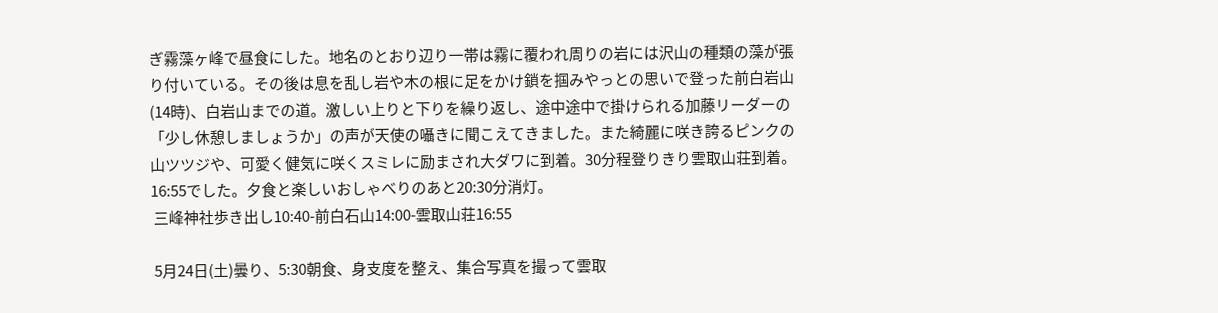ぎ霧藻ヶ峰で昼食にした。地名のとおり辺り一帯は霧に覆われ周りの岩には沢山の種類の藻が張り付いている。その後は息を乱し岩や木の根に足をかけ鎖を掴みやっとの思いで登った前白岩山(14時)、白岩山までの道。激しい上りと下りを繰り返し、途中途中で掛けられる加藤リーダーの「少し休憩しましょうか」の声が天使の囁きに聞こえてきました。また綺麗に咲き誇るピンクの山ツツジや、可愛く健気に咲くスミレに励まされ大ダワに到着。30分程登りきり雲取山荘到着。16:55でした。夕食と楽しいおしゃべりのあと20:30分消灯。
 三峰神社歩き出し10:40-前白石山14:00-雲取山荘16:55

 5月24日(土)曇り、5:30朝食、身支度を整え、集合写真を撮って雲取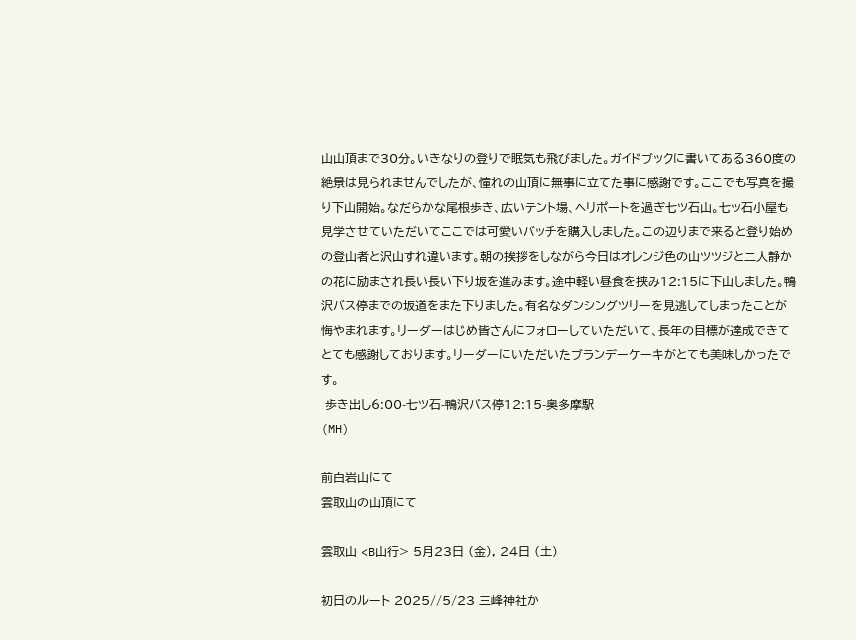山山頂まで30分。いきなりの登りで眠気も飛びました。ガイドブックに書いてある360度の絶景は見られませんでしたが、憧れの山頂に無事に立てた事に感謝です。ここでも写真を撮り下山開始。なだらかな尾根歩き、広いテント場、ヘリポートを過ぎ七ツ石山。七ッ石小屋も見学させていただいてここでは可愛いバッチを購入しました。この辺りまで来ると登り始めの登山者と沢山すれ違います。朝の挨拶をしながら今日はオレンジ色の山ツツジと二人静かの花に励まされ長い長い下り坂を進みます。途中軽い昼食を挟み12:15に下山しました。鴨沢バス停までの坂道をまた下りました。有名なダンシングツリーを見逃してしまったことが悔やまれます。リーダーはじめ皆さんにフォローしていただいて、長年の目標が達成できてとても感謝しております。リーダーにいただいたブランデーケーキがとても美味しかったです。
 歩き出し6:00-七ツ石-鴨沢バス停12:15-奥多摩駅
(MH)

前白岩山にて
雲取山の山頂にて

雲取山 <B山行> 5月23日 (金), 24日 (土)

初日のルート 2025//5/23 三峰神社か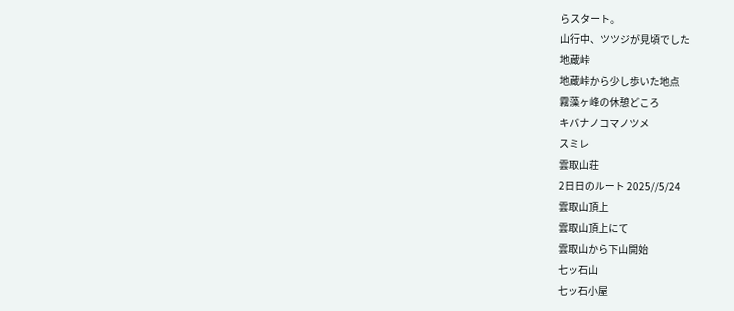らスタート。
山行中、ツツジが見頃でした
地蔵峠
地蔵峠から少し歩いた地点
霧藻ヶ峰の休憩どころ
キバナノコマノツメ
スミレ
雲取山荘
2日日のルート 2025//5/24
雲取山頂上
雲取山頂上にて
雲取山から下山開始
七ッ石山
七ッ石小屋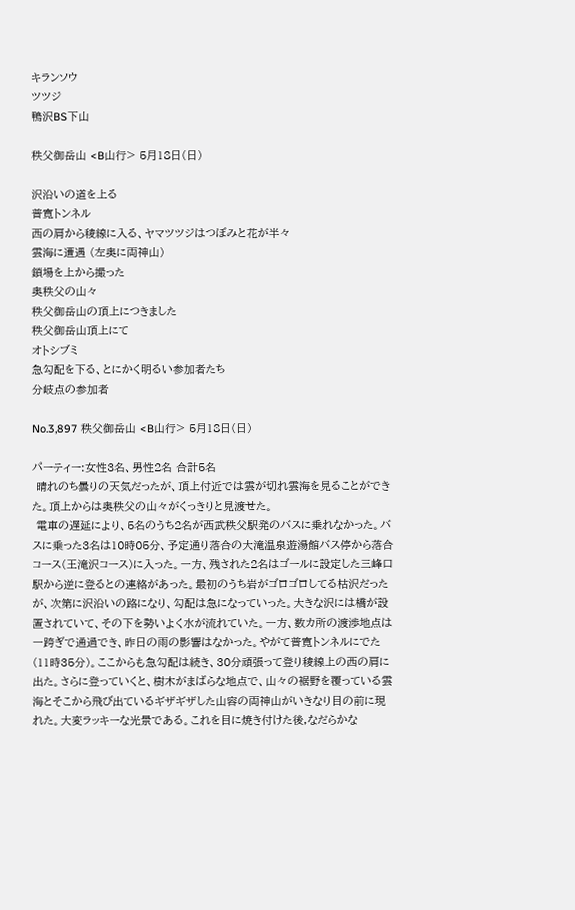キランソウ
ツツジ
鴨沢BS下山

秩父御岳山 <B山行> 5月18日(日)

沢沿いの道を上る
普寛トンネル
西の肩から稜線に入る、ヤマツツジはつぼみと花が半々
雲海に遭遇 (左奥に両神山)
鎖場を上から撮った
奥秩父の山々
秩父御岳山の頂上につきました
秩父御岳山頂上にて
オトシブミ
急勾配を下る、とにかく明るい参加者たち
分岐点の参加者

No.3,897 秩父御岳山 <B山行> 5月18日(日)

パーティー:女性3名、男性2名 合計5名
 晴れのち曇りの天気だったが、頂上付近では雲が切れ雲海を見ることができた。頂上からは奥秩父の山々がくっきりと見渡せた。
 電車の遅延により、5名のうち2名が西武秩父駅発のバスに乗れなかった。バスに乗った3名は10時05分、予定通り落合の大滝温泉遊湯館バス停から落合コース(王滝沢コース)に入った。一方、残された2名はゴールに設定した三峰口駅から逆に登るとの連絡があった。最初のうち岩がゴロゴロしてる枯沢だったが、次第に沢沿いの路になり、勾配は急になっていった。大きな沢には橋が設置されていて、その下を勢いよく水が流れていた。一方、数カ所の渡渉地点は一跨ぎで通過でき、昨日の雨の影響はなかった。やがて普寛トンネルにでた(11時35分)。ここからも急勾配は続き、30分頑張って登り稜線上の西の肩に出た。さらに登っていくと、樹木がまばらな地点で、山々の裾野を覆っている雲海とそこから飛び出ているギザギザした山容の両神山がいきなり目の前に現れた。大変ラッキーな光景である。これを目に焼き付けた後,なだらかな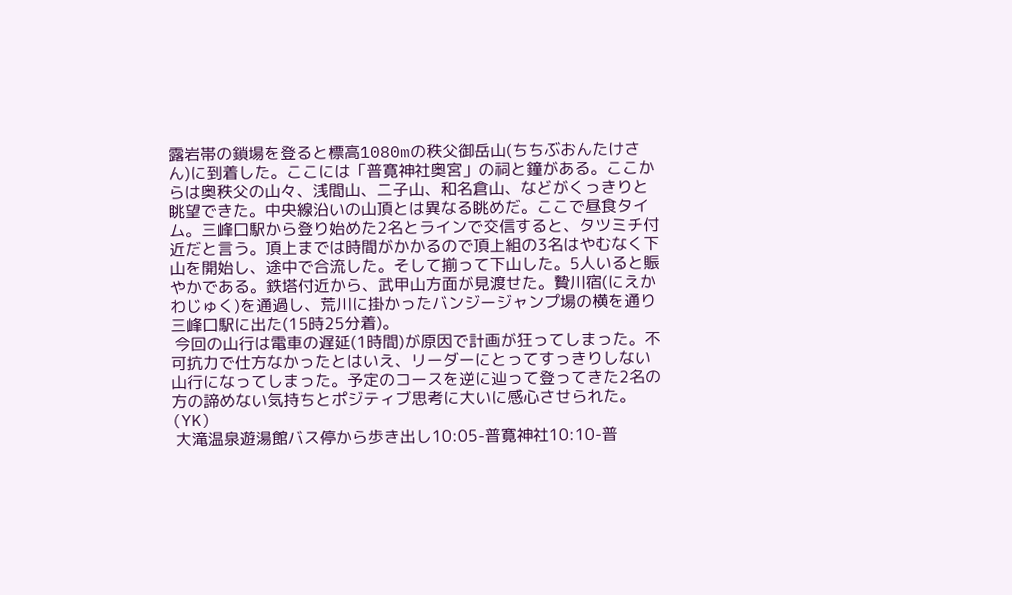露岩帯の鎖場を登ると標高1080mの秩父御岳山(ちちぶおんたけさん)に到着した。ここには「普寛神社奥宮」の祠と鐘がある。ここからは奥秩父の山々、浅間山、二子山、和名倉山、などがくっきりと眺望できた。中央線沿いの山頂とは異なる眺めだ。ここで昼食タイム。三峰口駅から登り始めた2名とラインで交信すると、タツミチ付近だと言う。頂上までは時間がかかるので頂上組の3名はやむなく下山を開始し、途中で合流した。そして揃って下山した。5人いると賑やかである。鉄塔付近から、武甲山方面が見渡せた。贄川宿(にえかわじゅく)を通過し、荒川に掛かったバンジージャンプ場の横を通り三峰口駅に出た(15時25分着)。
 今回の山行は電車の遅延(1時間)が原因で計画が狂ってしまった。不可抗力で仕方なかったとはいえ、リーダーにとってすっきりしない山行になってしまった。予定のコースを逆に辿って登ってきた2名の方の諦めない気持ちとポジティブ思考に大いに感心させられた。 (YK)
 大滝温泉遊湯館バス停から歩き出し10:05-普寛神社10:10-普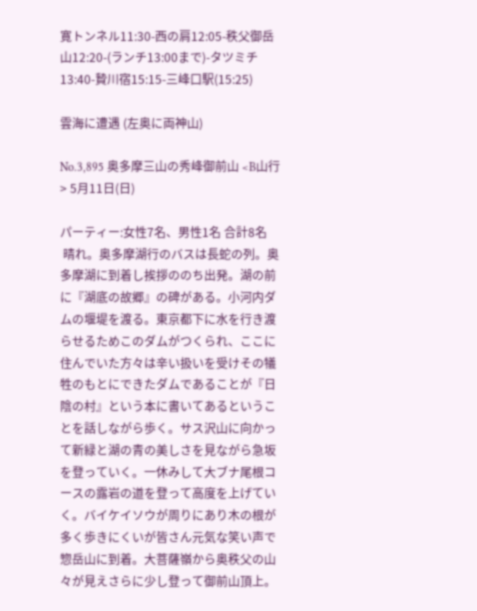寛トンネル11:30-西の肩12:05-秩父御岳山12:20-(ランチ13:00まで)-タツミチ13:40-贄川宿15:15-三峰口駅(15:25)

雲海に遭遇 (左奥に両神山)

No.3,895 奥多摩三山の秀峰御前山 <B山行> 5月11日(日)

パーティー:女性7名、男性1名 合計8名
 晴れ。奥多摩湖行のバスは長蛇の列。奥多摩湖に到着し挨拶ののち出発。湖の前に『湖底の故郷』の碑がある。小河内ダムの堰堤を渡る。東京都下に水を行き渡らせるためこのダムがつくられ、ここに住んでいた方々は辛い扱いを受けその犠牲のもとにできたダムであることが『日陰の村』という本に書いてあるということを話しながら歩く。サス沢山に向かって新緑と湖の青の美しさを見ながら急坂を登っていく。一休みして大ブナ尾根コースの露岩の道を登って高度を上げていく。バイケイソウが周りにあり木の根が多く歩きにくいが皆さん元気な笑い声で惣岳山に到着。大菩薩嶺から奥秩父の山々が見えさらに少し登って御前山頂上。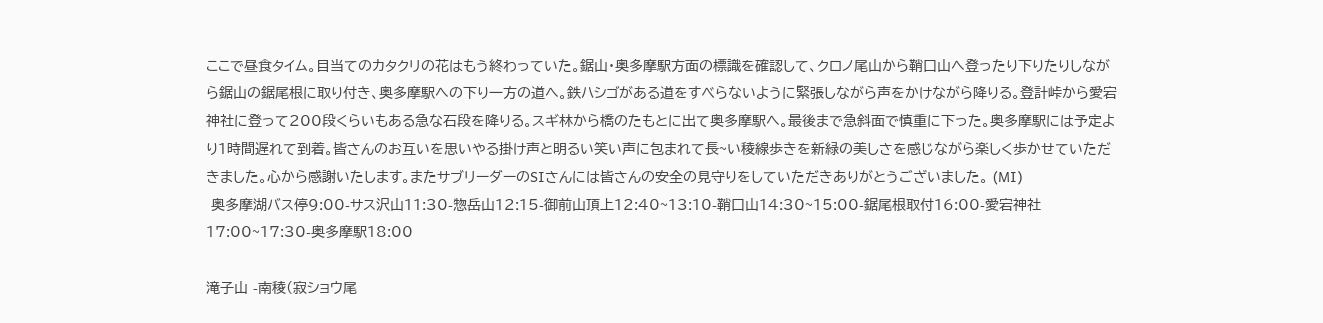ここで昼食タイム。目当てのカタクリの花はもう終わっていた。鋸山・奥多摩駅方面の標識を確認して、クロノ尾山から鞘口山へ登ったり下りたりしながら鋸山の鋸尾根に取り付き、奥多摩駅への下り一方の道へ。鉄ハシゴがある道をすべらないように緊張しながら声をかけながら降りる。登計峠から愛宕神社に登って200段くらいもある急な石段を降りる。スギ林から橋のたもとに出て奥多摩駅へ。最後まで急斜面で慎重に下った。奥多摩駅には予定より1時間遅れて到着。皆さんのお互いを思いやる掛け声と明るい笑い声に包まれて長~い稜線歩きを新緑の美しさを感じながら楽しく歩かせていただきました。心から感謝いたします。またサブリーダーのSIさんには皆さんの安全の見守りをしていただきありがとうございました。 (MI)
 奥多摩湖バス停9:00-サス沢山11:30-惣岳山12:15-御前山頂上12:40~13:10-鞘口山14:30~15:00-鋸尾根取付16:00-愛宕神社17:00~17:30-奥多摩駅18:00

滝子山 -南稜(寂ショウ尾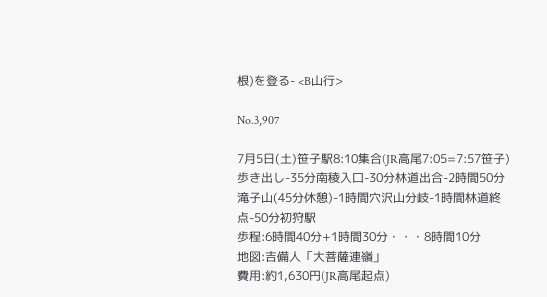根)を登る- <B山行>

No.3,907

7月5日(土)笹子駅8:10集合(JR高尾7:05=7:57笹子)歩き出し-35分南稜入口-30分林道出合-2時間50分滝子山(45分休憩)-1時間穴沢山分岐-1時間林道終点-50分初狩駅
歩程:6時間40分+1時間30分・・・8時間10分
地図:吉備人「大菩薩連嶺」
費用:約1,630円(JR高尾起点)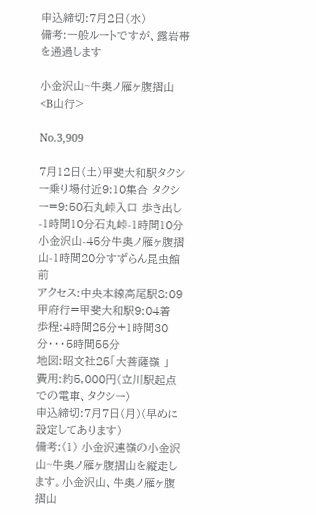申込締切:7月2日(水)
備考:一般ルートですが、露岩帯を通過します

小金沢山~牛奥ノ雁ヶ腹摺山 <B山行>

No.3,909

7月12日(土)甲斐大和駅タクシー乗り場付近9:10集合 タクシー=9:50石丸峠入口 歩き出し-1時間10分石丸峠-1時間10分小金沢山-45分牛奥ノ雁ヶ腹摺山-1時間20分すずらん昆虫館前
アクセス:中央本線高尾駅8:09甲府行=甲斐大和駅9:04着
歩程:4時間25分+1時間30分・・・5時間55分
地図:昭文社25「大菩薩嶺 」
費用:約5,000円(立川駅起点での電車、タクシー)
申込締切:7月7日(月)(早めに設定してあります)
備考:(1) 小金沢連嶺の小金沢山~牛奥ノ雁ヶ腹摺山を縦走します。小金沢山、牛奥ノ雁ヶ腹摺山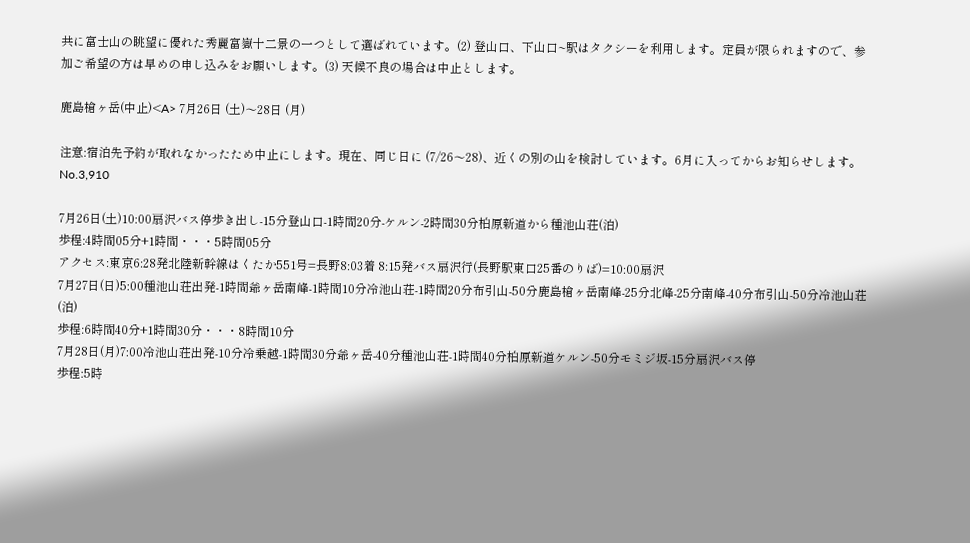共に富士山の眺望に優れた秀麗富嶽十二景の一つとして選ばれています。(2) 登山口、下山口~駅はタクシーを利用します。定員が限られますので、参加ご希望の方は早めの申し込みをお願いします。(3) 天候不良の場合は中止とします。

鹿島槍ヶ岳(中止)<A> 7月26日 (土)〜28日 (月)

注意:宿泊先予約が取れなかったため中止にします。現在、同じ日に (7/26〜28)、近くの別の山を検討しています。6月に入ってからお知らせします。
No.3,910

7月26日(土)10:00扇沢バス停歩き出し-15分登山口-1時間20分-ケルン-2時間30分柏原新道から種池山荘(泊)
歩程:4時間05分+1時間・・・5時間05分
アクセス:東京6:28発北陸新幹線はくたか551号=長野8:03着 8:15発バス扇沢行(長野駅東口25番のりば)=10:00扇沢
7月27日(日)5:00種池山荘出発-1時間爺ヶ岳南峰-1時間10分冷池山荘-1時間20分布引山-50分鹿島槍ヶ岳南峰-25分北峰-25分南峰-40分布引山-50分冷池山荘(泊)
歩程:6時間40分+1時間30分・・・8時間10分
7月28日(月)7:00冷池山荘出発-10分冷乗越-1時間30分爺ヶ岳-40分種池山荘-1時間40分柏原新道ケルン-50分モミジ坂-15分扇沢バス停
歩程:5時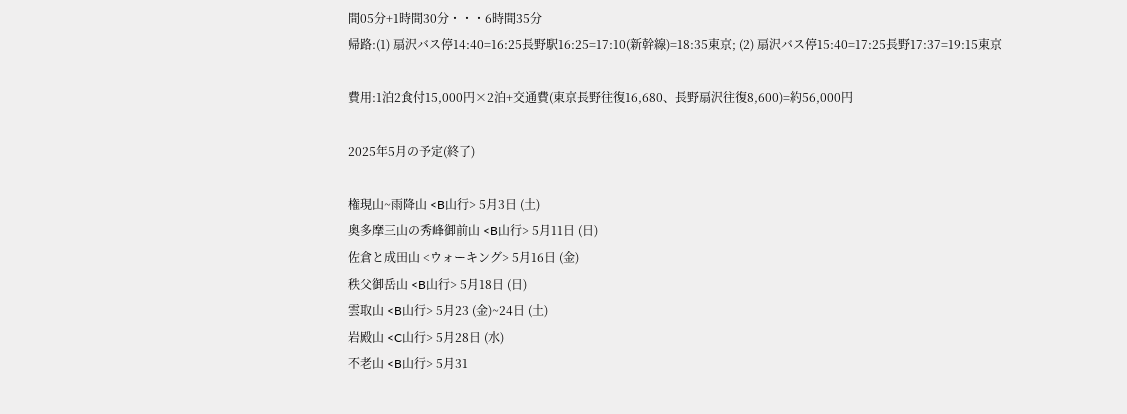間05分+1時間30分・・・6時間35分
帰路:(1) 扇沢バス停14:40=16:25長野駅16:25=17:10(新幹線)=18:35東京; (2) 扇沢バス停15:40=17:25長野17:37=19:15東京

費用:1泊2食付15,000円×2泊+交通費(東京長野往復16,680、長野扇沢往復8,600)=約56,000円

2025年5月の予定(終了)

権現山~雨降山 <B山行> 5月3日 (土)
奥多摩三山の秀峰御前山 <B山行> 5月11日 (日)
佐倉と成田山 <ウォーキング> 5月16日 (金)
秩父御岳山 <B山行> 5月18日 (日)
雲取山 <B山行> 5月23 (金)~24日 (土)
岩殿山 <C山行> 5月28日 (水)
不老山 <B山行> 5月31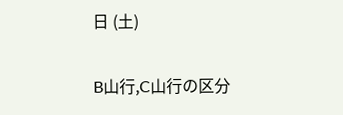日 (土)

B山行,C山行の区分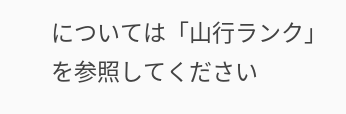については「山行ランク」を参照してください